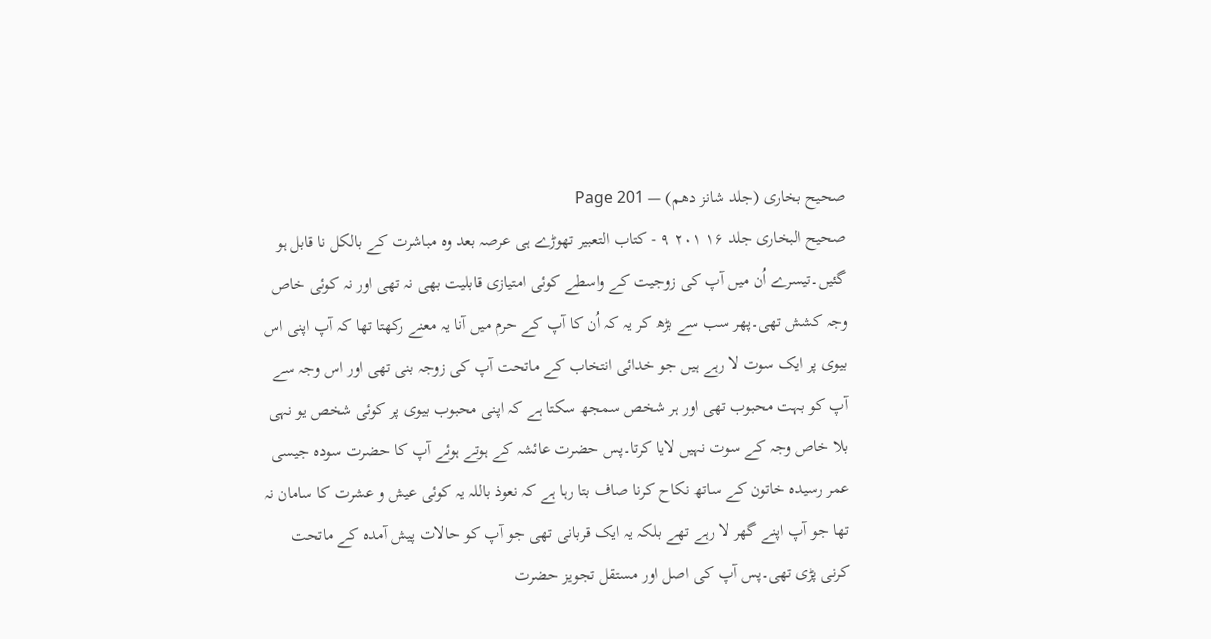صحیح بخاری (جلد شانز دھم) — Page 201
صحیح البخاری جلد ۱۶ ۲۰۱ ۹ - كتاب التعبير تھوڑے ہی عرصہ بعد وہ مباشرت کے بالکل نا قابل ہو گئیں۔تیسرے اُن میں آپ کی زوجیت کے واسطے کوئی امتیازی قابلیت بھی نہ تھی اور نہ کوئی خاص وجہ کشش تھی۔پھر سب سے بڑھ کر یہ کہ اُن کا آپ کے حرم میں آنا یہ معنے رکھتا تھا کہ آپ اپنی اس بیوی پر ایک سوت لا رہے ہیں جو خدائی انتخاب کے ماتحت آپ کی زوجہ بنی تھی اور اس وجہ سے آپ کو بہت محبوب تھی اور ہر شخص سمجھ سکتا ہے کہ اپنی محبوب بیوی پر کوئی شخص یو نہی بلا خاص وجہ کے سوت نہیں لایا کرتا۔پس حضرت عائشہ کے ہوتے ہوئے آپ کا حضرت سودہ جیسی عمر رسیدہ خاتون کے ساتھ نکاح کرنا صاف بتا رہا ہے کہ نعوذ باللہ یہ کوئی عیش و عشرت کا سامان نہ تھا جو آپ اپنے گھر لا رہے تھے بلکہ یہ ایک قربانی تھی جو آپ کو حالات پیش آمدہ کے ماتحت کرنی پڑی تھی۔پس آپ کی اصل اور مستقل تجویز حضرت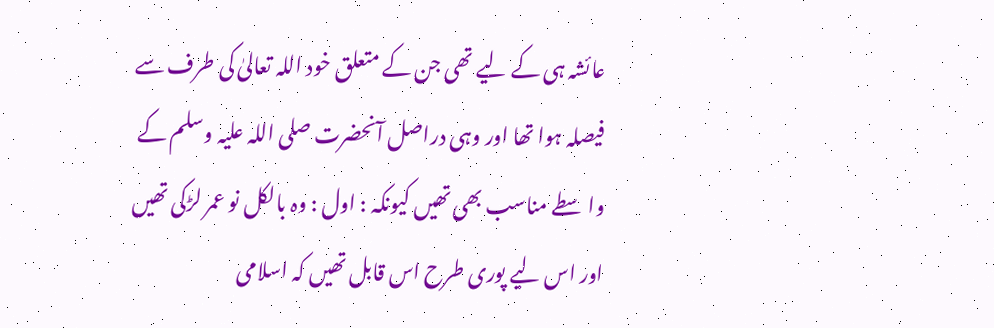عائشہ ہی کے لیے تھی جن کے متعلق خود اللہ تعالیٰ کی طرف سے فیصلہ ہوا تھا اور وہی دراصل آنحضرت صلی اللہ علیہ وسلم کے واسطے مناسب بھی تھیں کیونکہ : اول : وہ بالکل نو عمر لڑکی تھیں اور اس لیے پوری طرح اس قابل تھیں کہ اسلامی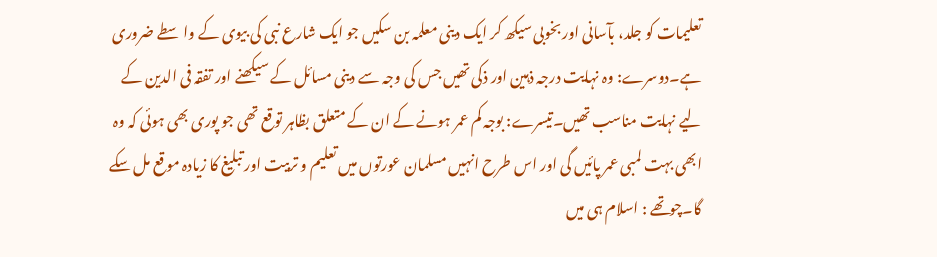تعلیمات کو جلد، بآسانی اور بخوبی سیکھ کر ایک دینی معلمہ بن سکیں جو ایک شارع نبی کی بیوی کے واسطے ضروری ہے۔دوسرے: وہ نہایت درجہ ذہین اور ذکی تھیں جس کی وجہ سے دینی مسائل کے سیکھنے اور تفقہ فی الدین کے لیے نہایت مناسب تھیں۔تیسرے: بوجہ کم عمر ہونے کے ان کے متعلق بظاہر توقع تھی جو پوری بھی ہوئی کہ وہ ابھی بہت لمبی عمر پائیں گی اور اس طرح انہیں مسلمان عورتوں میں تعلیم و تربیت اور تبلیغ کا زیادہ موقع مل سکے گا۔چوتھے : اسلام ہی میں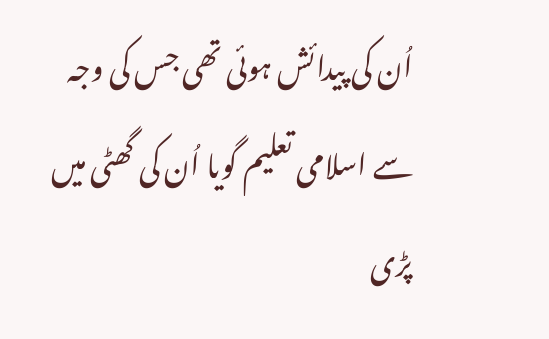اُن کی پیدائش ہوئی تھی جس کی وجہ سے اسلامی تعلیم گویا اُن کی گھٹی میں پڑی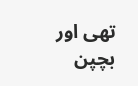تھی اور بچپن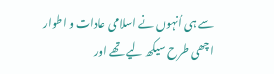سے ہی اُنہوں نے اسلامی عادات و اطوار اچھی طرح سیکھ لیے تھے اور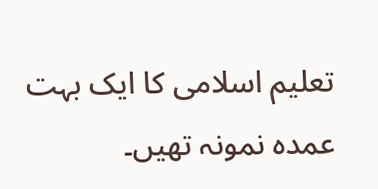تعلیم اسلامی کا ایک بہت عمدہ نمونہ تھیں۔